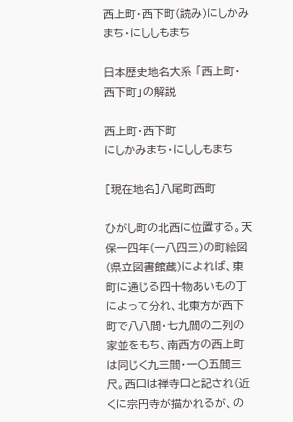西上町・西下町(読み)にしかみまち・にししもまち

日本歴史地名大系 「西上町・西下町」の解説

西上町・西下町
にしかみまち・にししもまち

[現在地名]八尾町西町

ひがし町の北西に位置する。天保一四年(一八四三)の町絵図(県立図書館蔵)によれば、東町に通じる四十物あいもの丁によって分れ、北東方が西下町で八八間・七九間の二列の家並をもち、南西方の西上町は同じく九三間・一〇五間三尺。西口は禅寺口と記され(近くに宗円寺が描かれるが、の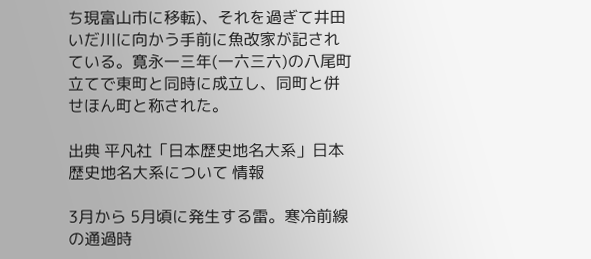ち現富山市に移転)、それを過ぎて井田いだ川に向かう手前に魚改家が記されている。寛永一三年(一六三六)の八尾町立てで東町と同時に成立し、同町と併せほん町と称された。

出典 平凡社「日本歴史地名大系」日本歴史地名大系について 情報

3月から 5月頃に発生する雷。寒冷前線の通過時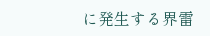に発生する界雷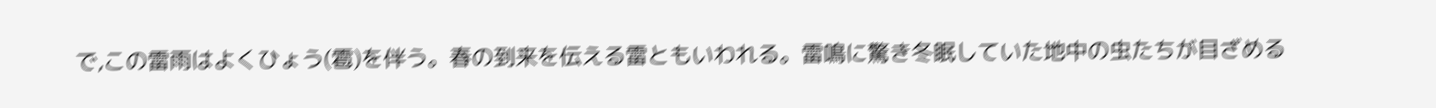で,この雷雨はよくひょう(雹)を伴う。春の到来を伝える雷ともいわれる。雷鳴に驚き冬眠していた地中の虫たちが目ざめる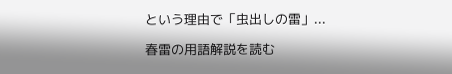という理由で「虫出しの雷」...

春雷の用語解説を読む